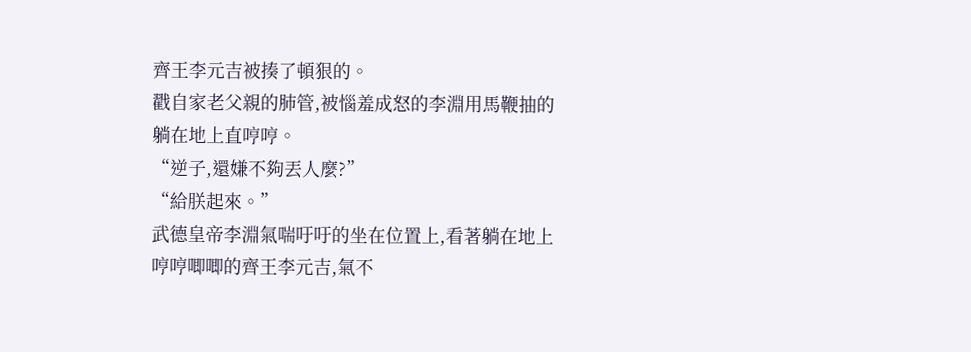齊王李元吉被揍了頓狠的。
戳自家老父親的肺管,被惱羞成怒的李淵用馬鞭抽的躺在地上直哼哼。
“逆子,還嫌不夠丟人麼?”
“給朕起來。”
武德皇帝李淵氣喘吁吁的坐在位置上,看著躺在地上哼哼唧唧的齊王李元吉,氣不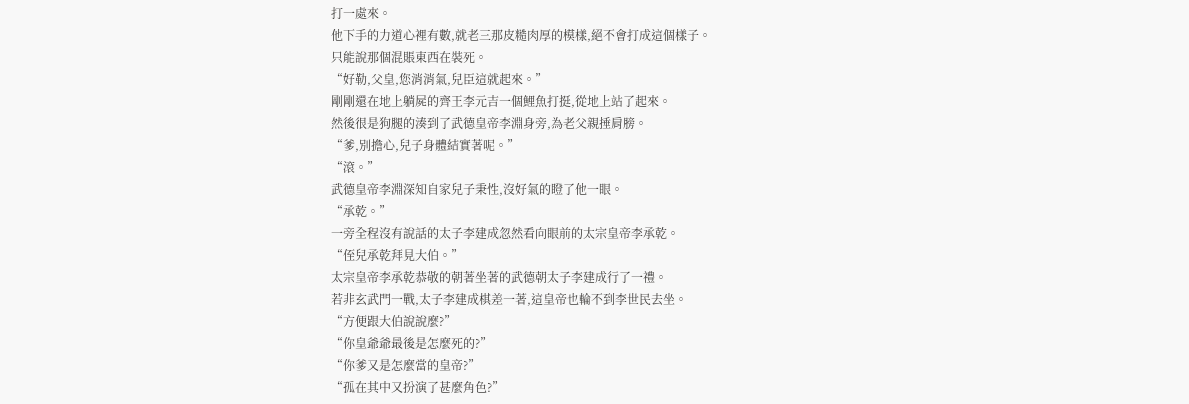打一處來。
他下手的力道心裡有數,就老三那皮糙肉厚的模樣,絕不會打成這個樣子。
只能說那個混賬東西在裝死。
“好勒,父皇,您消消氣,兒臣這就起來。”
剛剛還在地上躺屍的齊王李元吉一個鯉魚打挺,從地上站了起來。
然後很是狗腿的湊到了武德皇帝李淵身旁,為老父親捶肩膀。
“爹,別擔心,兒子身體結實著呢。”
“滾。”
武德皇帝李淵深知自家兒子秉性,沒好氣的瞪了他一眼。
“承乾。”
一旁全程沒有說話的太子李建成忽然看向眼前的太宗皇帝李承乾。
“侄兒承乾拜見大伯。”
太宗皇帝李承乾恭敬的朝著坐著的武德朝太子李建成行了一禮。
若非玄武門一戰,太子李建成棋差一著,這皇帝也輪不到李世民去坐。
“方便跟大伯說說麼?”
“你皇爺爺最後是怎麼死的?”
“你爹又是怎麼當的皇帝?”
“孤在其中又扮演了甚麼角色?”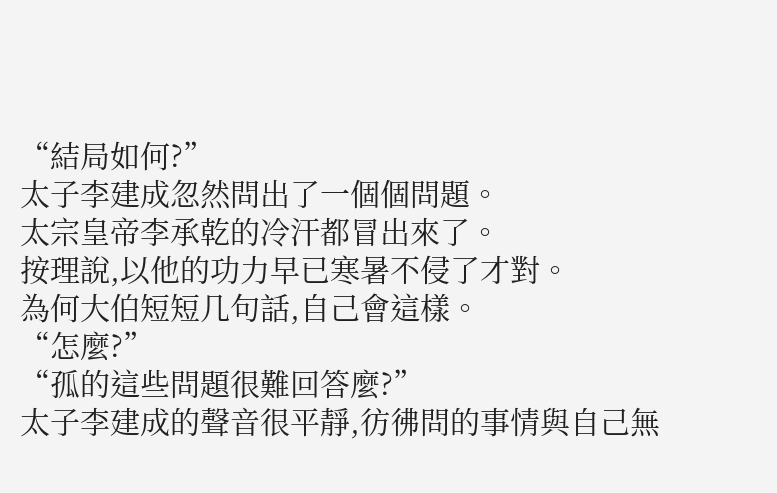“結局如何?”
太子李建成忽然問出了一個個問題。
太宗皇帝李承乾的冷汗都冒出來了。
按理說,以他的功力早已寒暑不侵了才對。
為何大伯短短几句話,自己會這樣。
“怎麼?”
“孤的這些問題很難回答麼?”
太子李建成的聲音很平靜,彷彿問的事情與自己無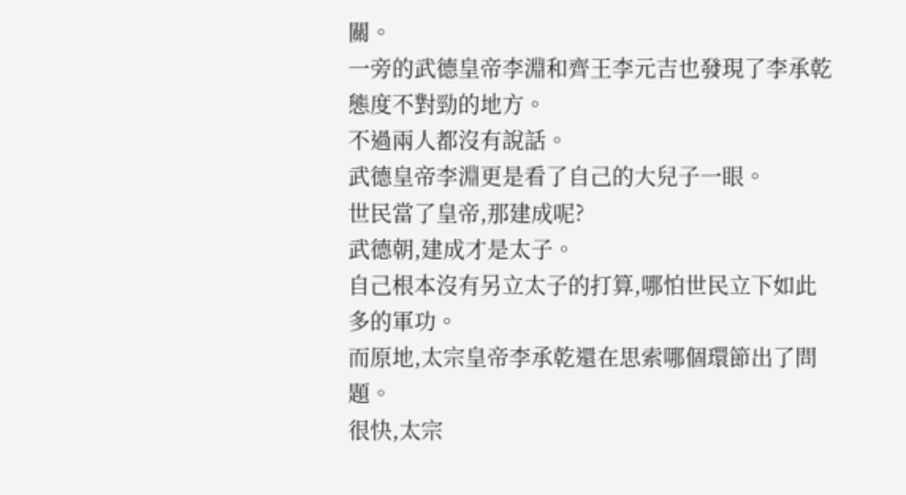關。
一旁的武德皇帝李淵和齊王李元吉也發現了李承乾態度不對勁的地方。
不過兩人都沒有說話。
武德皇帝李淵更是看了自己的大兒子一眼。
世民當了皇帝,那建成呢?
武德朝,建成才是太子。
自己根本沒有另立太子的打算,哪怕世民立下如此多的軍功。
而原地,太宗皇帝李承乾還在思索哪個環節出了問題。
很快,太宗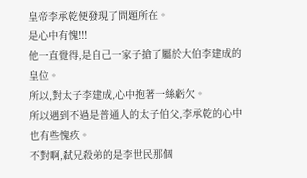皇帝李承乾便發現了問題所在。
是心中有愧!!!
他一直覺得,是自己一家子搶了屬於大伯李建成的皇位。
所以,對太子李建成,心中抱著一絲虧欠。
所以遇到不過是普通人的太子伯父,李承乾的心中也有些愧疚。
不對啊,弒兄殺弟的是李世民那個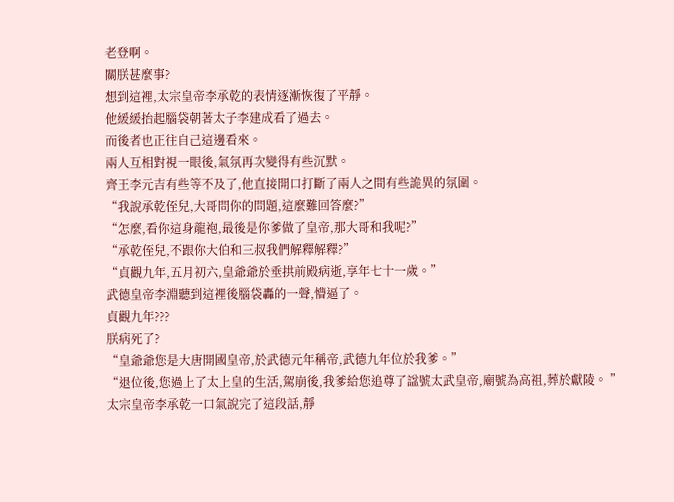老登啊。
關朕甚麼事?
想到這裡,太宗皇帝李承乾的表情逐漸恢復了平靜。
他緩緩抬起腦袋朝著太子李建成看了過去。
而後者也正往自己這邊看來。
兩人互相對視一眼後,氣氛再次變得有些沉默。
齊王李元吉有些等不及了,他直接開口打斷了兩人之間有些詭異的氛圍。
“我說承乾侄兒,大哥問你的問題,這麼難回答麼?”
“怎麼,看你這身龍袍,最後是你爹做了皇帝,那大哥和我呢?”
“承乾侄兒,不跟你大伯和三叔我們解釋解釋?”
“貞觀九年,五月初六,皇爺爺於垂拱前殿病逝,享年七十一歲。”
武德皇帝李淵聽到這裡後腦袋轟的一聲,懵逼了。
貞觀九年???
朕病死了?
“皇爺爺您是大唐開國皇帝,於武德元年稱帝,武德九年位於我爹。”
“退位後,您過上了太上皇的生活,駕崩後,我爹給您追尊了諡號太武皇帝,廟號為高祖,葬於獻陵。 ”
太宗皇帝李承乾一口氣說完了這段話,靜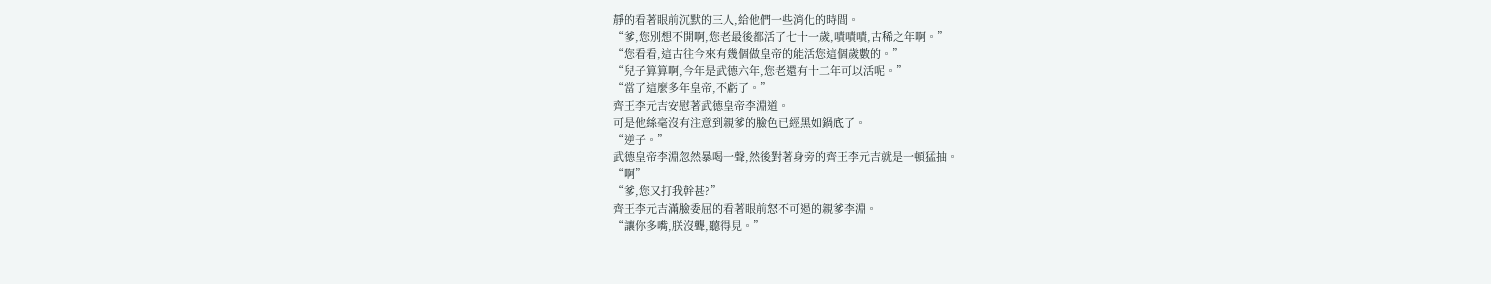靜的看著眼前沉默的三人,給他們一些消化的時間。
“爹,您別想不開啊,您老最後都活了七十一歲,嘖嘖嘖,古稀之年啊。”
“您看看,這古往今來有幾個做皇帝的能活您這個歲數的。”
“兒子算算啊,今年是武德六年,您老還有十二年可以活呢。”
“當了這麼多年皇帝,不虧了。”
齊王李元吉安慰著武德皇帝李淵道。
可是他絲毫沒有注意到親爹的臉色已經黑如鍋底了。
“逆子。”
武德皇帝李淵忽然暴喝一聲,然後對著身旁的齊王李元吉就是一頓猛抽。
“啊”
“爹,您又打我幹甚?”
齊王李元吉滿臉委屈的看著眼前怒不可遏的親爹李淵。
“讓你多嘴,朕沒聾,聽得見。”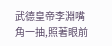武德皇帝李淵嘴角一抽,照著眼前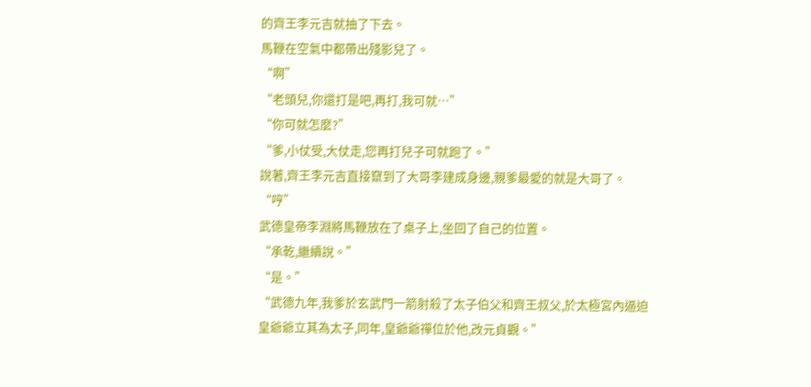的齊王李元吉就抽了下去。
馬鞭在空氣中都帶出殘影兒了。
“啊”
“老頭兒,你還打是吧,再打,我可就…”
“你可就怎麼?”
“爹,小仗受,大仗走,您再打兒子可就跑了。”
說著,齊王李元吉直接竄到了大哥李建成身邊,親爹最愛的就是大哥了。
“哼”
武德皇帝李淵將馬鞭放在了桌子上,坐回了自己的位置。
“承乾,繼續說。”
“是。”
“武德九年,我爹於玄武門一箭射殺了太子伯父和齊王叔父,於太極宮內逼迫皇爺爺立其為太子,同年,皇爺爺禪位於他,改元貞觀。”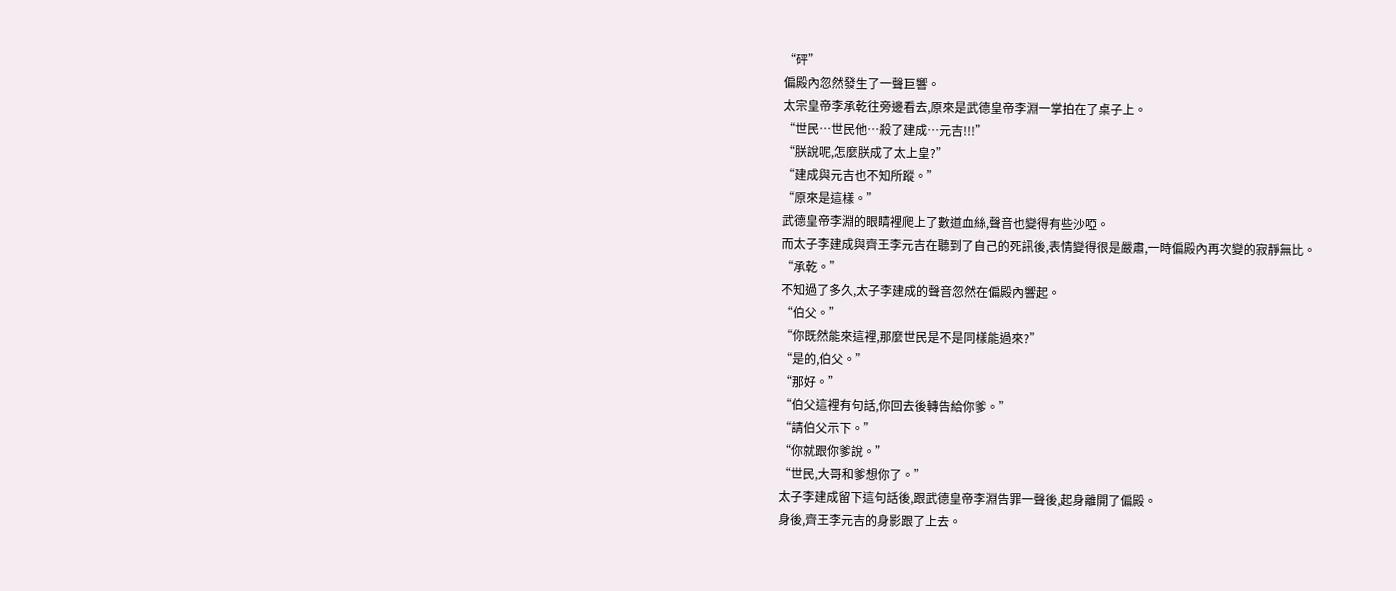“砰”
偏殿內忽然發生了一聲巨響。
太宗皇帝李承乾往旁邊看去,原來是武德皇帝李淵一掌拍在了桌子上。
“世民…世民他…殺了建成…元吉!!!”
“朕說呢,怎麼朕成了太上皇?”
“建成與元吉也不知所蹤。”
“原來是這樣。”
武德皇帝李淵的眼睛裡爬上了數道血絲,聲音也變得有些沙啞。
而太子李建成與齊王李元吉在聽到了自己的死訊後,表情變得很是嚴肅,一時偏殿內再次變的寂靜無比。
“承乾。”
不知過了多久,太子李建成的聲音忽然在偏殿內響起。
“伯父。”
“你既然能來這裡,那麼世民是不是同樣能過來?”
“是的,伯父。”
“那好。”
“伯父這裡有句話,你回去後轉告給你爹。”
“請伯父示下。”
“你就跟你爹說。”
“世民,大哥和爹想你了。”
太子李建成留下這句話後,跟武德皇帝李淵告罪一聲後,起身離開了偏殿。
身後,齊王李元吉的身影跟了上去。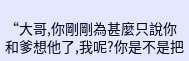“大哥,你剛剛為甚麼只說你和爹想他了,我呢?你是不是把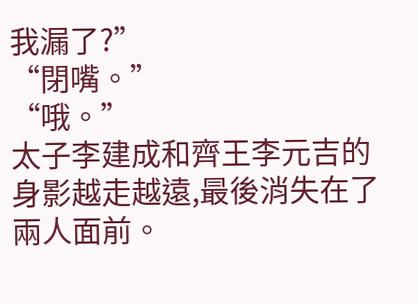我漏了?”
“閉嘴。”
“哦。”
太子李建成和齊王李元吉的身影越走越遠,最後消失在了兩人面前。